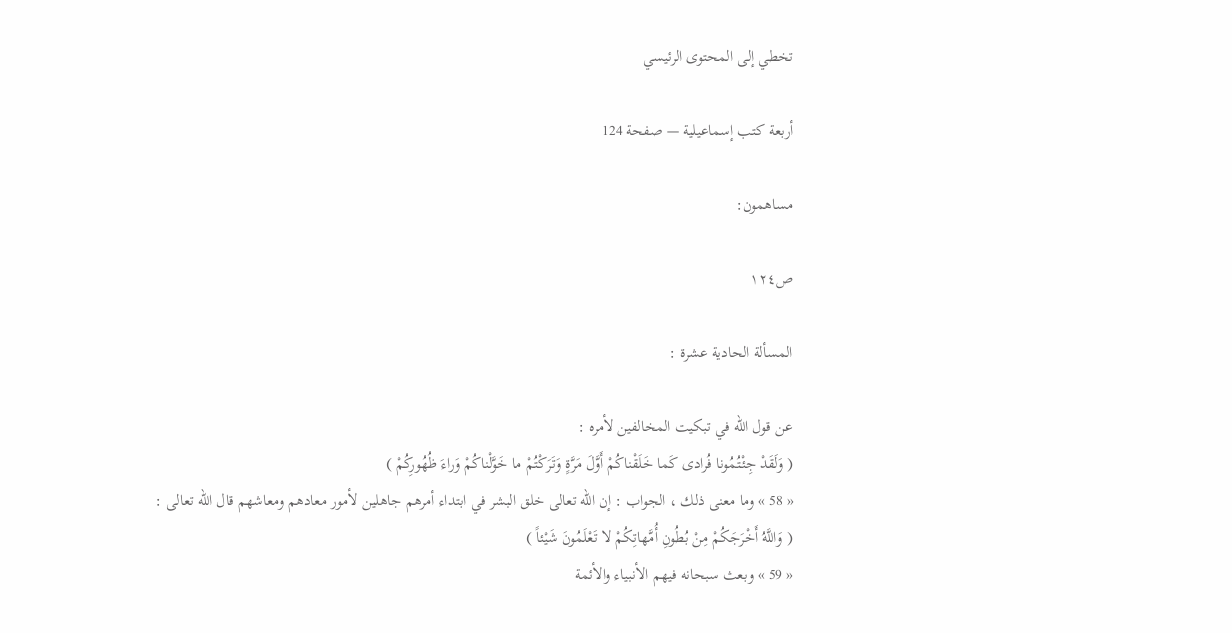تخطي إلى المحتوى الرئيسي

أربعة كتب إسماعيلية — صفحة 124

مساهمون:

ص١٢٤

المسألة الحادية عشرة :

عن قول اللّه في تبكيت المخالفين لأمره :
( وَلَقَدْ جِئْتُمُونا فُرادى كَما خَلَقْناكُمْ أَوَّلَ مَرَّةٍ وَتَرَكْتُمْ ما خَوَّلْناكُمْ وَراءَ ظُهُورِكُمْ )
« 58 » وما معنى ذلك ، الجواب : إن اللّه تعالى خلق البشر في ابتداء أمرهم جاهلين لأمور معادهم ومعاشهم قال اللّه تعالى :
( وَاللَّهُ أَخْرَجَكُمْ مِنْ بُطُونِ أُمَّهاتِكُمْ لا تَعْلَمُونَ شَيْئاً )
« 59 » وبعث سبحانه فيهم الأنبياء والأئمة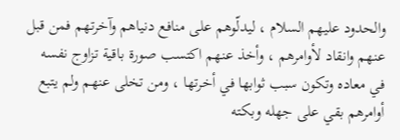والحدود عليهم السلام ، ليدلّوهم على منافع دنياهم وآخرتهم فمن قبل عنهم وانقاد لأوامرهم ، وأخذ عنهم اكتسب صورة باقية تزاوج نفسه في معاده وتكون سبب ثوابها في أخرتها ، ومن تخلى عنهم ولم يتبع أوامرهم بقي على جهله وبكته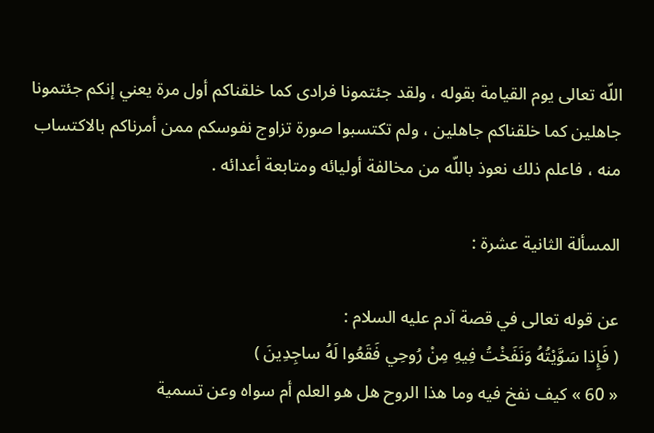اللّه تعالى يوم القيامة بقوله ، ولقد جئتمونا فرادى كما خلقناكم أول مرة يعني إنكم جئتمونا جاهلين كما خلقناكم جاهلين ، ولم تكتسبوا صورة تزاوج نفوسكم ممن أمرناكم بالاكتساب منه ، فاعلم ذلك نعوذ باللّه من مخالفة أوليائه ومتابعة أعدائه .

المسألة الثانية عشرة :

عن قوله تعالى في قصة آدم عليه السلام :
( فَإِذا سَوَّيْتُهُ وَنَفَخْتُ فِيهِ مِنْ رُوحِي فَقَعُوا لَهُ ساجِدِينَ )
« 60 » كيف نفخ فيه وما هذا الروح هل هو العلم أم سواه وعن تسمية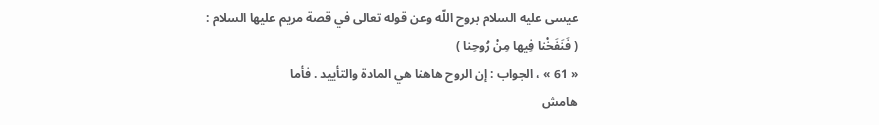عيسى عليه السلام بروح اللّه وعن قوله تعالى في قصة مريم عليها السلام :
( فَنَفَخْنا فِيها مِنْ رُوحِنا )
« 61 » ، الجواب : إن الروح هاهنا هي المادة والتأييد . فأما
هامش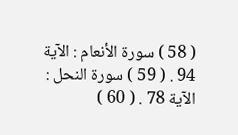( 58 ) سورة الأنعام : الآية 94 . ( 59 ) سورة النحل : الآية 78 . ( 60 )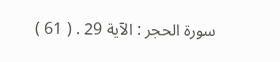سورة الحجر : الآية 29 . ( 61 )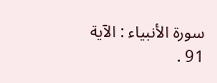سورة الأنبياء : الآية 91 .